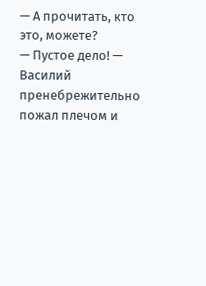— А прочитать, кто это, можете?
— Пустое дело! — Василий пренебрежительно пожал плечом и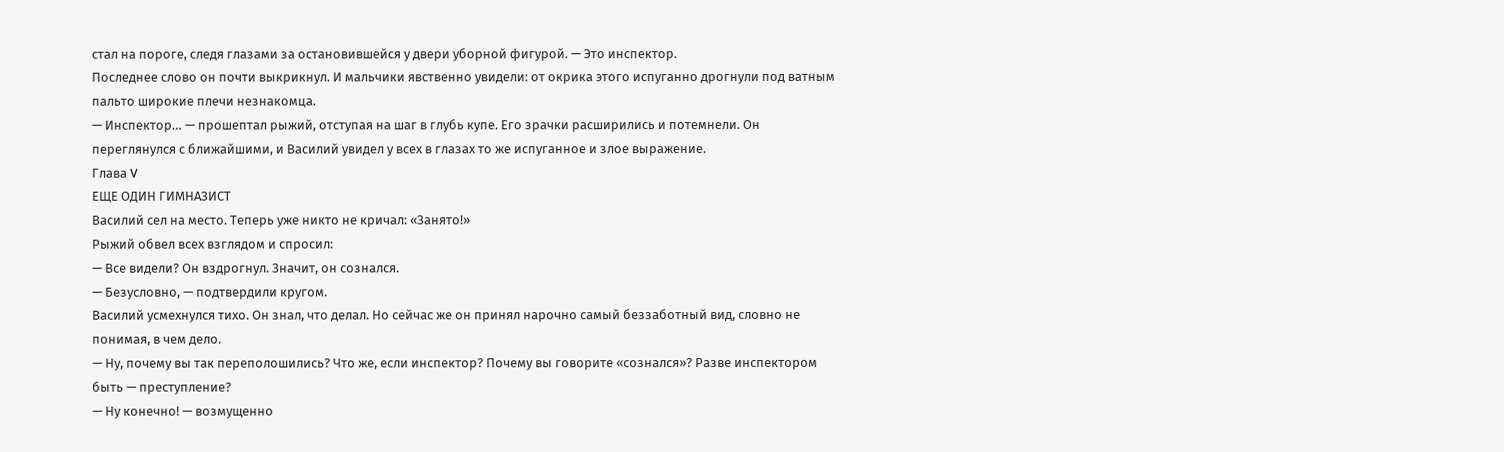стал на пороге, следя глазами за остановившейся у двери уборной фигурой. — Это инспектор.
Последнее слово он почти выкрикнул. И мальчики явственно увидели: от окрика этого испуганно дрогнули под ватным пальто широкие плечи незнакомца.
— Инспектор… — прошептал рыжий, отступая на шаг в глубь купе. Его зрачки расширились и потемнели. Он переглянулся с ближайшими, и Василий увидел у всех в глазах то же испуганное и злое выражение.
Глава V
ЕЩЕ ОДИН ГИМНАЗИСТ
Василий сел на место. Теперь уже никто не кричал: «Занято!»
Рыжий обвел всех взглядом и спросил:
— Все видели? Он вздрогнул. Значит, он сознался.
— Безусловно, — подтвердили кругом.
Василий усмехнулся тихо. Он знал, что делал. Но сейчас же он принял нарочно самый беззаботный вид, словно не понимая, в чем дело.
— Ну, почему вы так переполошились? Что же, если инспектор? Почему вы говорите «сознался»? Разве инспектором быть — преступление?
— Ну конечно! — возмущенно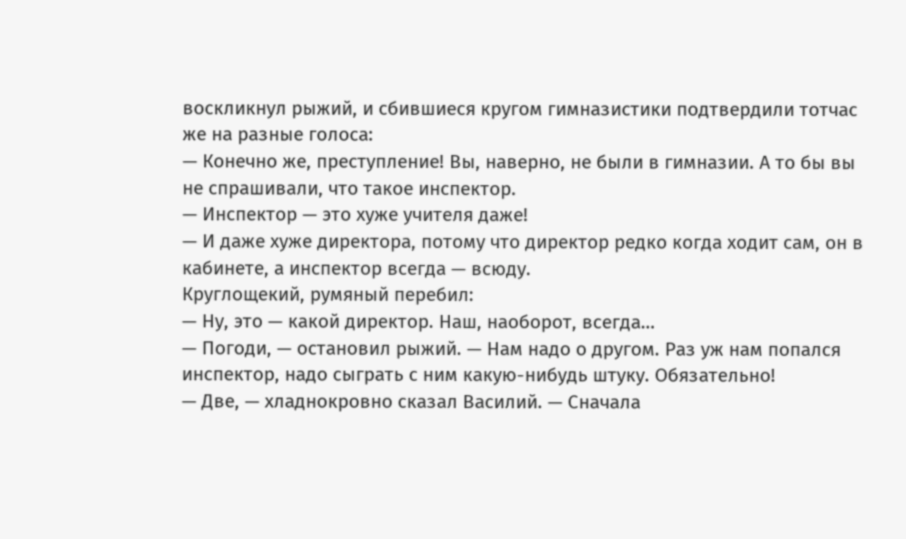воскликнул рыжий, и сбившиеся кругом гимназистики подтвердили тотчас же на разные голоса:
— Конечно же, преступление! Вы, наверно, не были в гимназии. А то бы вы не спрашивали, что такое инспектор.
— Инспектор — это хуже учителя даже!
— И даже хуже директора, потому что директор редко когда ходит сам, он в кабинете, а инспектор всегда — всюду.
Круглощекий, румяный перебил:
— Ну, это — какой директор. Наш, наоборот, всегда…
— Погоди, — остановил рыжий. — Нам надо о другом. Раз уж нам попался инспектор, надо сыграть с ним какую-нибудь штуку. Обязательно!
— Две, — хладнокровно сказал Василий. — Сначала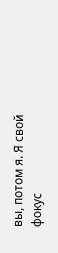вы, потом я. Я свой фокус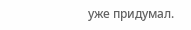уже придумал.